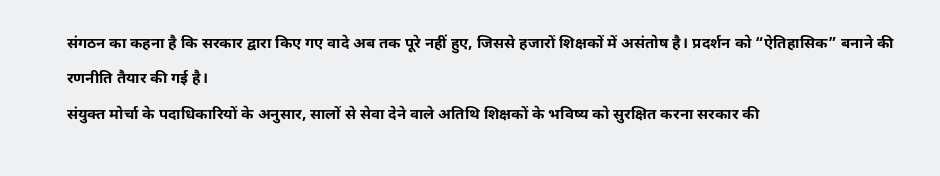संगठन का कहना है कि सरकार द्वारा किए गए वादे अब तक पूरे नहीं हुए, जिससे हजारों शिक्षकों में असंतोष है। प्रदर्शन को “ऐतिहासिक” बनाने की रणनीति तैयार की गई है।
संयुक्त मोर्चा के पदाधिकारियों के अनुसार, सालों से सेवा देने वाले अतिथि शिक्षकों के भविष्य को सुरक्षित करना सरकार की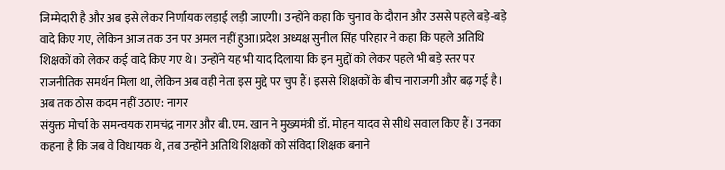जिम्मेदारी है और अब इसे लेकर निर्णायक लड़ाई लड़ी जाएगी। उन्होंने कहा कि चुनाव के दौरान और उससे पहले बड़े-बड़े वादे किए गए, लेकिन आज तक उन पर अमल नहीं हुआ।प्रदेश अध्यक्ष सुनील सिंह परिहार ने कहा कि पहले अतिथि शिक्षकों को लेकर कई वादे किए गए थे। उन्होंने यह भी याद दिलाया कि इन मुद्दों को लेकर पहले भी बड़े स्तर पर राजनीतिक समर्थन मिला था, लेकिन अब वही नेता इस मुद्दे पर चुप हैं। इससे शिक्षकों के बीच नाराजगी और बढ़ गई है।
अब तक ठोस कदम नहीं उठाए: नागर
संयुक्त मोर्चा के समन्वयक रामचंद्र नागर और बी.एम. खान ने मुख्यमंत्री डॉ. मोहन यादव से सीधे सवाल किए हैं। उनका कहना है कि जब वे विधायक थे, तब उन्होंने अतिथि शिक्षकों को संविदा शिक्षक बनाने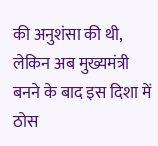की अनुशंसा की थी, लेकिन अब मुख्यमंत्री बनने के बाद इस दिशा में ठोस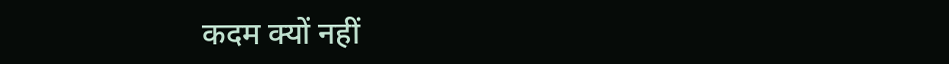कदम क्यों नहीं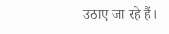उठाए जा रहे हैं।